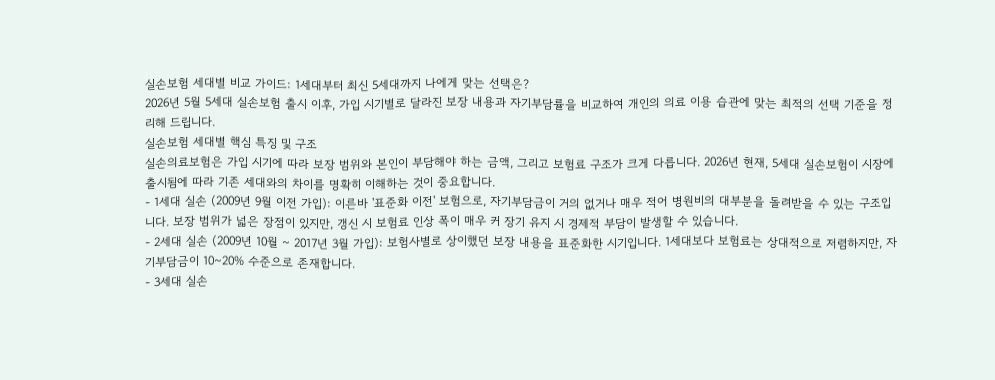실손보험 세대별 비교 가이드: 1세대부터 최신 5세대까지 나에게 맞는 선택은?
2026년 5월 5세대 실손보험 출시 이후, 가입 시기별로 달라진 보장 내용과 자기부담률을 비교하여 개인의 의료 이용 습관에 맞는 최적의 선택 기준을 정리해 드립니다.
실손보험 세대별 핵심 특징 및 구조
실손의료보험은 가입 시기에 따라 보장 범위와 본인이 부담해야 하는 금액, 그리고 보험료 구조가 크게 다릅니다. 2026년 현재, 5세대 실손보험이 시장에 출시됨에 따라 기존 세대와의 차이를 명확히 이해하는 것이 중요합니다.
- 1세대 실손 (2009년 9월 이전 가입): 이른바 '표준화 이전' 보험으로, 자기부담금이 거의 없거나 매우 적어 병원비의 대부분을 돌려받을 수 있는 구조입니다. 보장 범위가 넓은 장점이 있지만, 갱신 시 보험료 인상 폭이 매우 커 장기 유지 시 경제적 부담이 발생할 수 있습니다.
- 2세대 실손 (2009년 10월 ~ 2017년 3월 가입): 보험사별로 상이했던 보장 내용을 표준화한 시기입니다. 1세대보다 보험료는 상대적으로 저렴하지만, 자기부담금이 10~20% 수준으로 존재합니다.
- 3세대 실손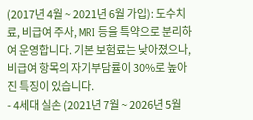(2017년 4월 ~ 2021년 6월 가입): 도수치료, 비급여 주사, MRI 등을 특약으로 분리하여 운영합니다. 기본 보험료는 낮아졌으나, 비급여 항목의 자기부담률이 30%로 높아진 특징이 있습니다.
- 4세대 실손 (2021년 7월 ~ 2026년 5월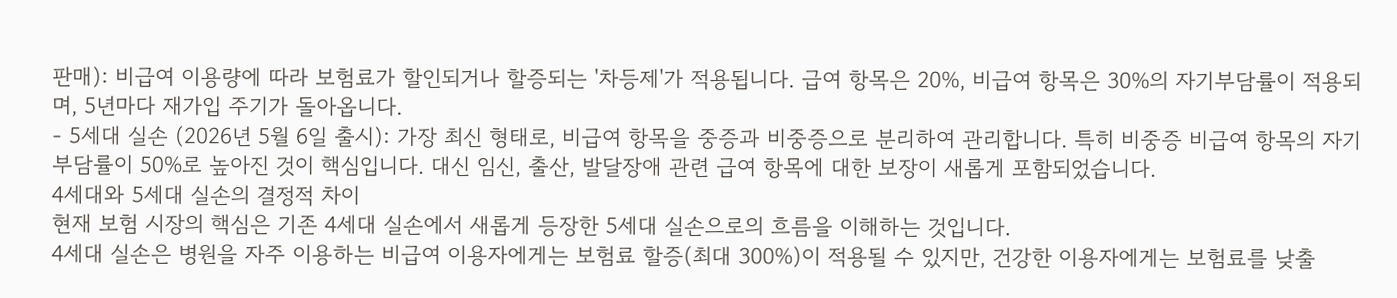판매): 비급여 이용량에 따라 보험료가 할인되거나 할증되는 '차등제'가 적용됩니다. 급여 항목은 20%, 비급여 항목은 30%의 자기부담률이 적용되며, 5년마다 재가입 주기가 돌아옵니다.
- 5세대 실손 (2026년 5월 6일 출시): 가장 최신 형태로, 비급여 항목을 중증과 비중증으로 분리하여 관리합니다. 특히 비중증 비급여 항목의 자기부담률이 50%로 높아진 것이 핵심입니다. 대신 임신, 출산, 발달장애 관련 급여 항목에 대한 보장이 새롭게 포함되었습니다.
4세대와 5세대 실손의 결정적 차이
현재 보험 시장의 핵심은 기존 4세대 실손에서 새롭게 등장한 5세대 실손으로의 흐름을 이해하는 것입니다.
4세대 실손은 병원을 자주 이용하는 비급여 이용자에게는 보험료 할증(최대 300%)이 적용될 수 있지만, 건강한 이용자에게는 보험료를 낮출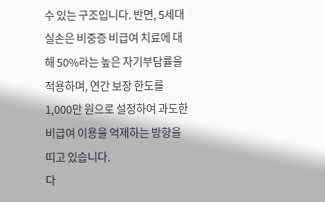수 있는 구조입니다. 반면, 5세대 실손은 비중증 비급여 치료에 대해 50%라는 높은 자기부담률을 적용하며, 연간 보장 한도를 1,000만 원으로 설정하여 과도한 비급여 이용을 억제하는 방향을 띠고 있습니다.
다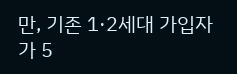만, 기존 1·2세대 가입자가 5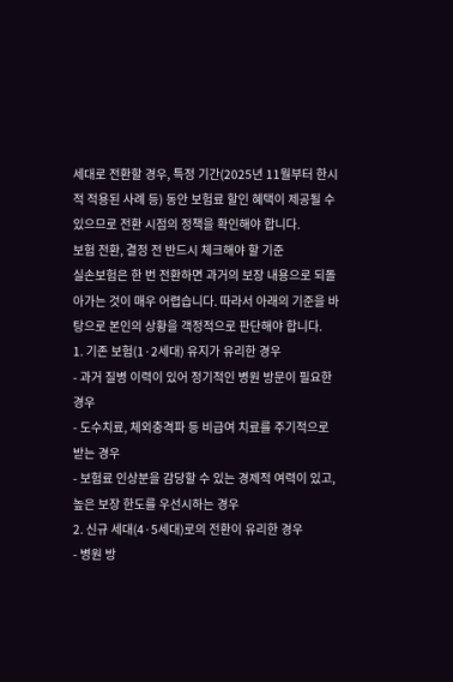세대로 전환할 경우, 특정 기간(2025년 11월부터 한시적 적용된 사례 등) 동안 보험료 할인 혜택이 제공될 수 있으므로 전환 시점의 정책을 확인해야 합니다.
보험 전환, 결정 전 반드시 체크해야 할 기준
실손보험은 한 번 전환하면 과거의 보장 내용으로 되돌아가는 것이 매우 어렵습니다. 따라서 아래의 기준을 바탕으로 본인의 상황을 객정적으로 판단해야 합니다.
1. 기존 보험(1·2세대) 유지가 유리한 경우
- 과거 질병 이력이 있어 정기적인 병원 방문이 필요한 경우
- 도수치료, 체외충격파 등 비급여 치료를 주기적으로 받는 경우
- 보험료 인상분을 감당할 수 있는 경제적 여력이 있고, 높은 보장 한도를 우선시하는 경우
2. 신규 세대(4·5세대)로의 전환이 유리한 경우
- 병원 방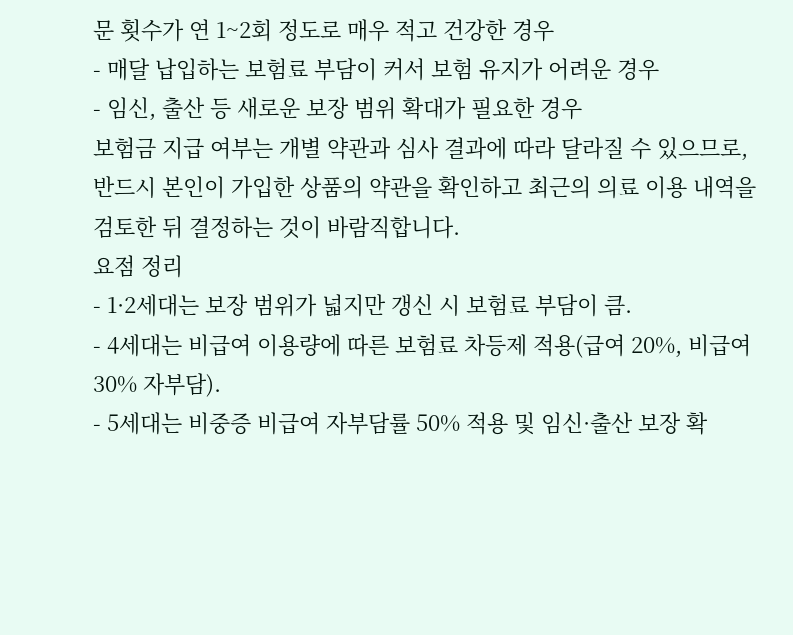문 횟수가 연 1~2회 정도로 매우 적고 건강한 경우
- 매달 납입하는 보험료 부담이 커서 보험 유지가 어려운 경우
- 임신, 출산 등 새로운 보장 범위 확대가 필요한 경우
보험금 지급 여부는 개별 약관과 심사 결과에 따라 달라질 수 있으므로, 반드시 본인이 가입한 상품의 약관을 확인하고 최근의 의료 이용 내역을 검토한 뒤 결정하는 것이 바람직합니다.
요점 정리
- 1·2세대는 보장 범위가 넓지만 갱신 시 보험료 부담이 큼.
- 4세대는 비급여 이용량에 따른 보험료 차등제 적용(급여 20%, 비급여 30% 자부담).
- 5세대는 비중증 비급여 자부담률 50% 적용 및 임신·출산 보장 확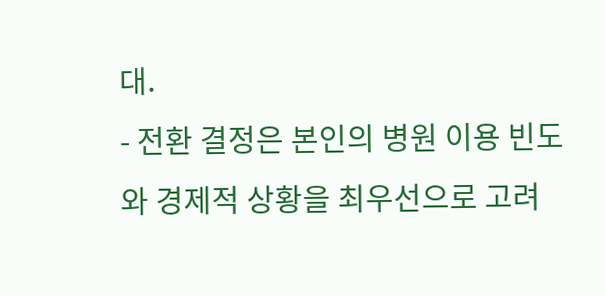대.
- 전환 결정은 본인의 병원 이용 빈도와 경제적 상황을 최우선으로 고려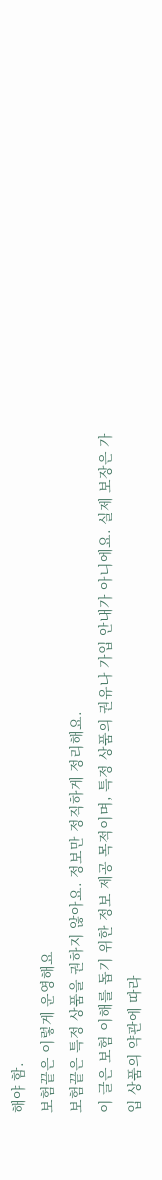해야 함.
보험끝은 이렇게 운영해요
보험끝은 특정 상품을 권하지 않아요. 정보만 정직하게 정리해요.
이 글은 보험 이해를 돕기 위한 정보 제공 목적이며, 특정 상품의 권유나 가입 안내가 아니에요. 실제 보장은 가입 상품의 약관에 따라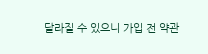달라질 수 있으니 가입 전 약관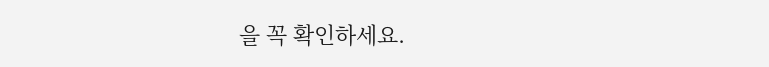을 꼭 확인하세요.